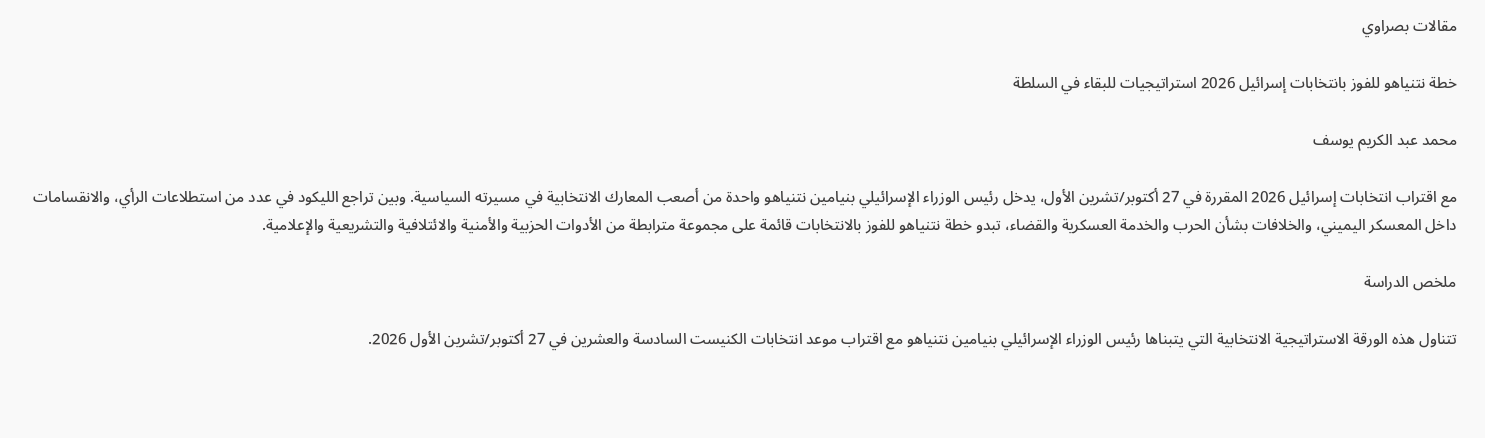مقالات بصراوي

خطة نتنياهو للفوز بانتخابات إسرائيل 2026 استراتيجيات للبقاء في السلطة

محمد عبد الكريم يوسف

مع اقتراب انتخابات إسرائيل 2026 المقررة في 27 أكتوبر/تشرين الأول، يدخل رئيس الوزراء الإسرائيلي بنيامين نتنياهو واحدة من أصعب المعارك الانتخابية في مسيرته السياسية. وبين تراجع الليكود في عدد من استطلاعات الرأي، والانقسامات داخل المعسكر اليميني، والخلافات بشأن الحرب والخدمة العسكرية والقضاء، تبدو خطة نتنياهو للفوز بالانتخابات قائمة على مجموعة مترابطة من الأدوات الحزبية والأمنية والائتلافية والتشريعية والإعلامية.

ملخص الدراسة

تتناول هذه الورقة الاستراتيجية الانتخابية التي يتبناها رئيس الوزراء الإسرائيلي بنيامين نتنياهو مع اقتراب موعد انتخابات الكنيست السادسة والعشرين في 27 أكتوبر/تشرين الأول 2026.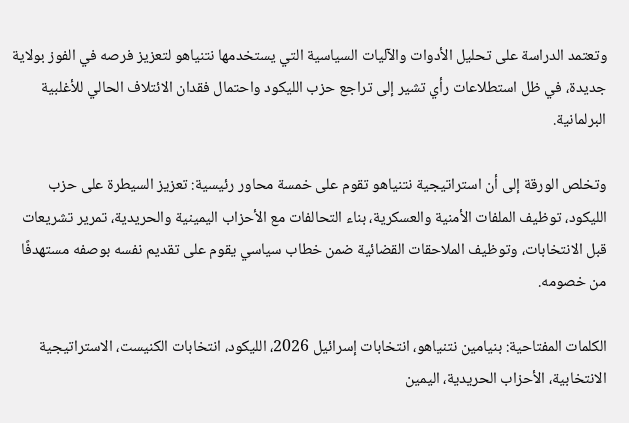وتعتمد الدراسة على تحليل الأدوات والآليات السياسية التي يستخدمها نتنياهو لتعزيز فرصه في الفوز بولاية جديدة، في ظل استطلاعات رأي تشير إلى تراجع حزب الليكود واحتمال فقدان الائتلاف الحالي للأغلبية البرلمانية.

وتخلص الورقة إلى أن استراتيجية نتنياهو تقوم على خمسة محاور رئيسية: تعزيز السيطرة على حزب الليكود، توظيف الملفات الأمنية والعسكرية، بناء التحالفات مع الأحزاب اليمينية والحريدية، تمرير تشريعات قبل الانتخابات، وتوظيف الملاحقات القضائية ضمن خطاب سياسي يقوم على تقديم نفسه بوصفه مستهدفًا من خصومه.

الكلمات المفتاحية: بنيامين نتنياهو، انتخابات إسرائيل 2026، الليكود، انتخابات الكنيست، الاستراتيجية الانتخابية، الأحزاب الحريدية، اليمين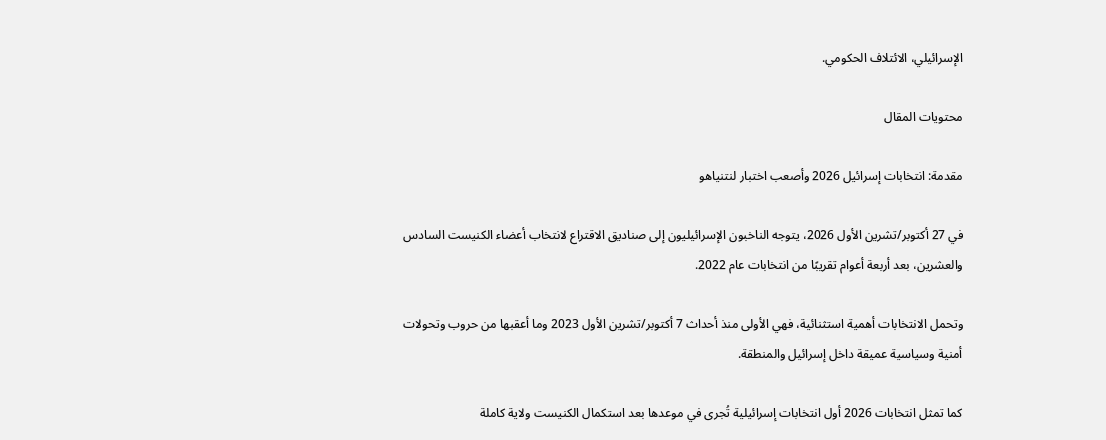الإسرائيلي، الائتلاف الحكومي.

محتويات المقال

مقدمة: انتخابات إسرائيل 2026 وأصعب اختبار لنتنياهو

في 27 أكتوبر/تشرين الأول 2026، يتوجه الناخبون الإسرائيليون إلى صناديق الاقتراع لانتخاب أعضاء الكنيست السادس والعشرين، بعد أربعة أعوام تقريبًا من انتخابات عام 2022.

وتحمل الانتخابات أهمية استثنائية، فهي الأولى منذ أحداث 7 أكتوبر/تشرين الأول 2023 وما أعقبها من حروب وتحولات أمنية وسياسية عميقة داخل إسرائيل والمنطقة.

كما تمثل انتخابات 2026 أول انتخابات إسرائيلية تُجرى في موعدها بعد استكمال الكنيست ولاية كاملة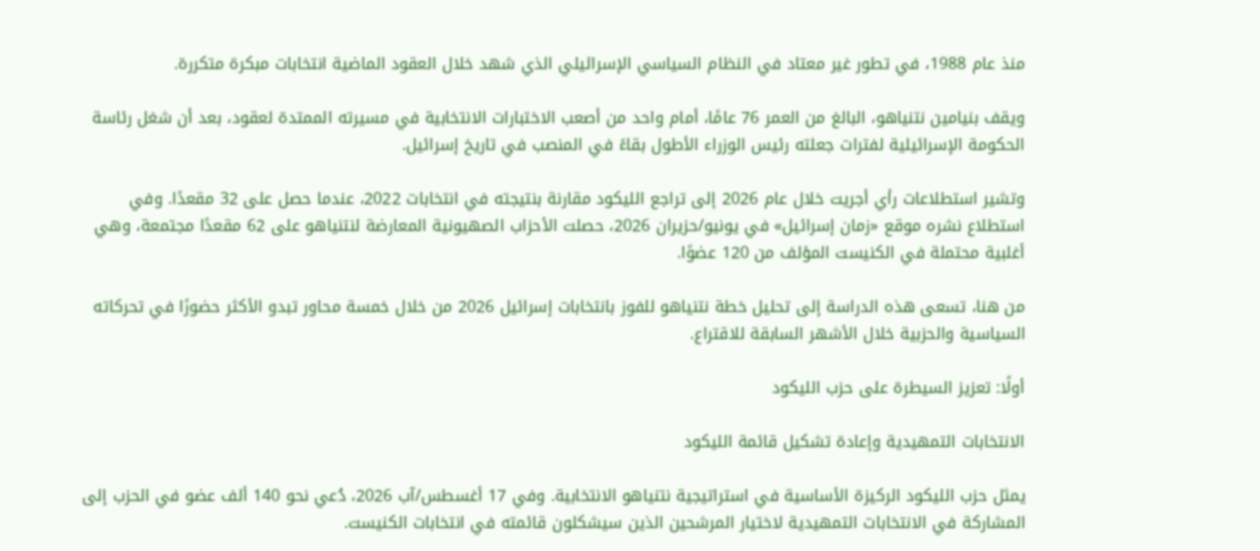منذ عام 1988، في تطور غير معتاد في النظام السياسي الإسرائيلي الذي شهد خلال العقود الماضية انتخابات مبكرة متكررة.

ويقف بنيامين نتنياهو، البالغ من العمر 76 عامًا، أمام واحد من أصعب الاختبارات الانتخابية في مسيرته الممتدة لعقود، بعد أن شغل رئاسة الحكومة الإسرائيلية لفترات جعلته رئيس الوزراء الأطول بقاءً في المنصب في تاريخ إسرائيل.

وتشير استطلاعات رأي أجريت خلال عام 2026 إلى تراجع الليكود مقارنة بنتيجته في انتخابات 2022، عندما حصل على 32 مقعدًا. وفي استطلاع نشره موقع «زمان إسرائيل» في يونيو/حزيران 2026، حصلت الأحزاب الصهيونية المعارضة لنتنياهو على 62 مقعدًا مجتمعة، وهي أغلبية محتملة في الكنيست المؤلف من 120 عضوًا.

من هنا، تسعى هذه الدراسة إلى تحليل خطة نتنياهو للفوز بانتخابات إسرائيل 2026 من خلال خمسة محاور تبدو الأكثر حضورًا في تحركاته السياسية والحزبية خلال الأشهر السابقة للاقتراع.

أولًا: تعزيز السيطرة على حزب الليكود

الانتخابات التمهيدية وإعادة تشكيل قائمة الليكود

يمثل حزب الليكود الركيزة الأساسية في استراتيجية نتنياهو الانتخابية. وفي 17 أغسطس/آب 2026، دُعي نحو 140 ألف عضو في الحزب إلى المشاركة في الانتخابات التمهيدية لاختيار المرشحين الذين سيشكلون قائمته في انتخابات الكنيست.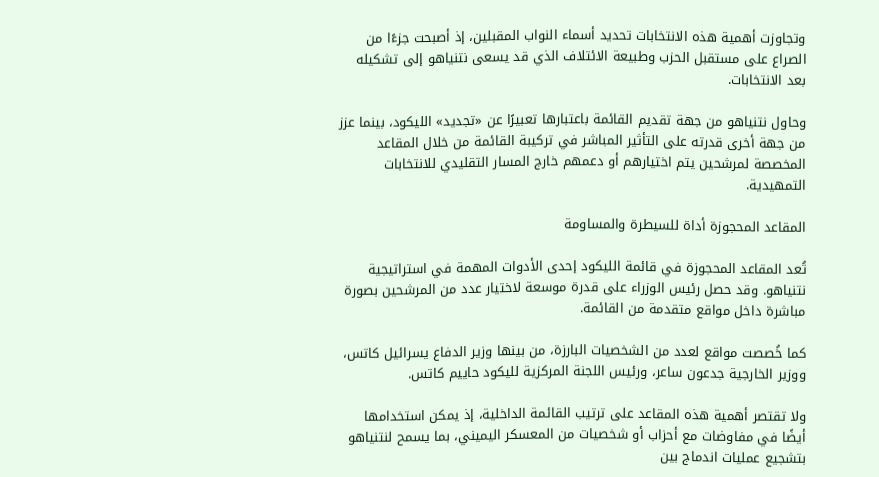وتجاوزت أهمية هذه الانتخابات تحديد أسماء النواب المقبلين، إذ أصبحت جزءًا من الصراع على مستقبل الحزب وطبيعة الائتلاف الذي قد يسعى نتنياهو إلى تشكيله بعد الانتخابات.

وحاول نتنياهو من جهة تقديم القائمة باعتبارها تعبيرًا عن «تجديد» الليكود، بينما عزز من جهة أخرى قدرته على التأثير المباشر في تركيبة القائمة من خلال المقاعد المخصصة لمرشحين يتم اختيارهم أو دعمهم خارج المسار التقليدي للانتخابات التمهيدية.

المقاعد المحجوزة أداة للسيطرة والمساومة

تُعد المقاعد المحجوزة في قائمة الليكود إحدى الأدوات المهمة في استراتيجية نتنياهو. وقد حصل رئيس الوزراء على قدرة موسعة لاختيار عدد من المرشحين بصورة مباشرة داخل مواقع متقدمة من القائمة.

كما خُصصت مواقع لعدد من الشخصيات البارزة، من بينها وزير الدفاع يسرائيل كاتس، ووزير الخارجية جدعون ساعر، ورئيس اللجنة المركزية لليكود حاييم كاتس.

ولا تقتصر أهمية هذه المقاعد على ترتيب القائمة الداخلية، إذ يمكن استخدامها أيضًا في مفاوضات مع أحزاب أو شخصيات من المعسكر اليميني، بما يسمح لنتنياهو بتشجيع عمليات اندماج بين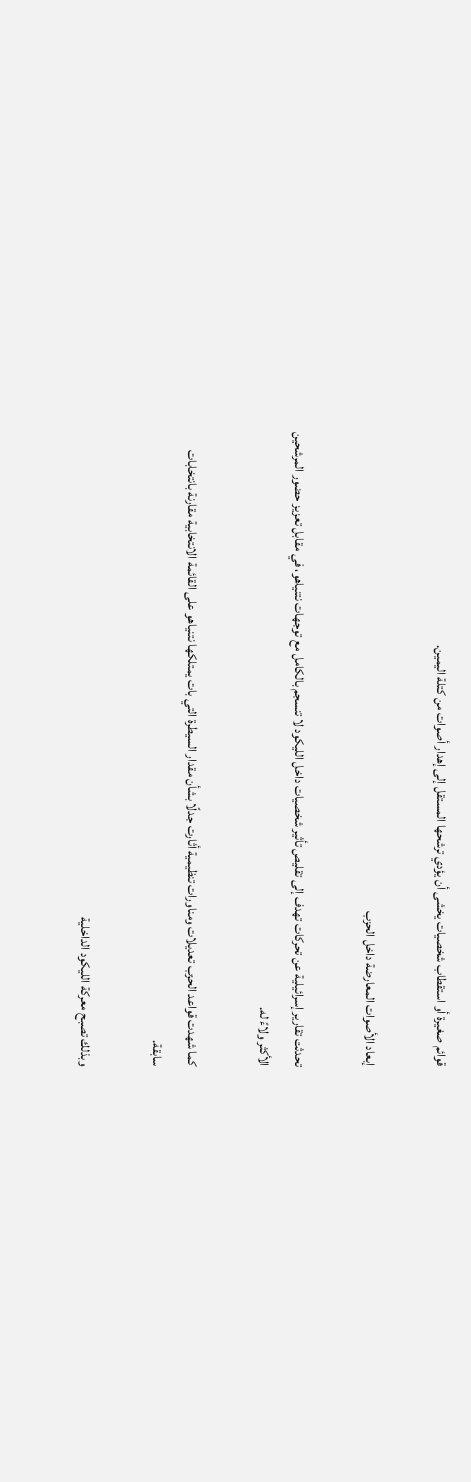قوائم صغيرة أو استقطاب شخصيات يخشى أن يؤدي ترشحها المستقل إلى إهدار أصوات من كتلة اليمين.

إبعاد الأصوات المعارضة داخل الحزب

تحدثت تقارير إسرائيلية عن تحركات تهدف إلى تقليص تأثير شخصيات داخل الليكود لا تنسجم بالكامل مع توجهات نتنياهو، في مقابل تعزيز حضور المرشحين الأكثر ولاءً له.

كما شهدت قواعد الحزب تعديلات ومناورات تنظيمية أثارت جدلًا بشأن مقدار السيطرة التي بات يمتلكها نتنياهو على القائمة الانتخابية مقارنة بانتخابات سابقة.

وبذلك تصبح معركة الليكود الداخلية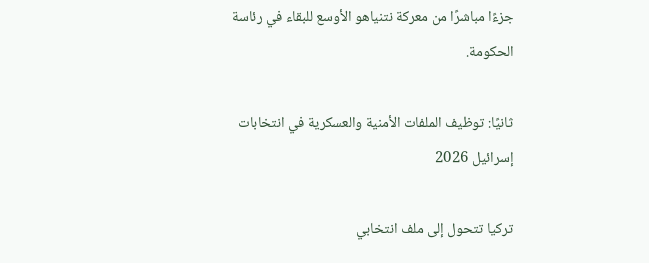جزءًا مباشرًا من معركة نتنياهو الأوسع للبقاء في رئاسة الحكومة.

ثانيًا: توظيف الملفات الأمنية والعسكرية في انتخابات إسرائيل 2026

تركيا تتحول إلى ملف انتخابي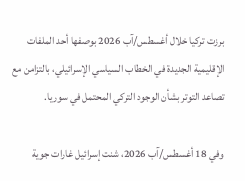برزت تركيا خلال أغسطس/آب 2026 بوصفها أحد الملفات الإقليمية الجديدة في الخطاب السياسي الإسرائيلي، بالتزامن مع تصاعد التوتر بشأن الوجود التركي المحتمل في سوريا.

وفي 18 أغسطس/آب 2026، شنت إسرائيل غارات جوية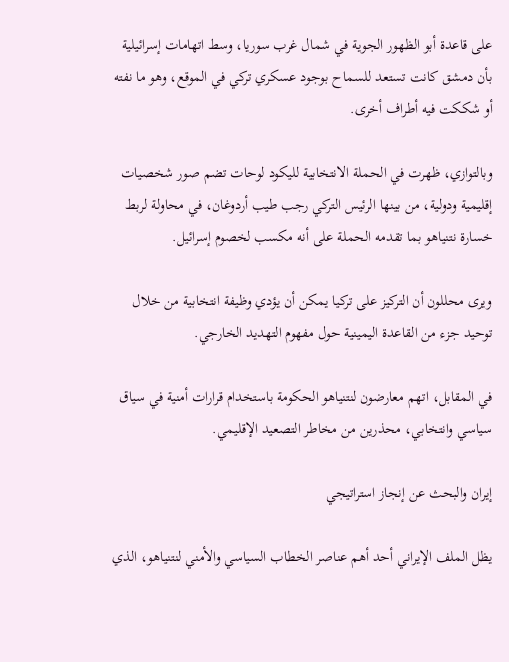على قاعدة أبو الظهور الجوية في شمال غرب سوريا، وسط اتهامات إسرائيلية بأن دمشق كانت تستعد للسماح بوجود عسكري تركي في الموقع، وهو ما نفته أو شككت فيه أطراف أخرى.

وبالتوازي، ظهرت في الحملة الانتخابية لليكود لوحات تضم صور شخصيات إقليمية ودولية، من بينها الرئيس التركي رجب طيب أردوغان، في محاولة لربط خسارة نتنياهو بما تقدمه الحملة على أنه مكسب لخصوم إسرائيل.

ويرى محللون أن التركيز على تركيا يمكن أن يؤدي وظيفة انتخابية من خلال توحيد جزء من القاعدة اليمينية حول مفهوم التهديد الخارجي.

في المقابل، اتهم معارضون لنتنياهو الحكومة باستخدام قرارات أمنية في سياق سياسي وانتخابي، محذرين من مخاطر التصعيد الإقليمي.

إيران والبحث عن إنجاز استراتيجي

يظل الملف الإيراني أحد أهم عناصر الخطاب السياسي والأمني لنتنياهو، الذي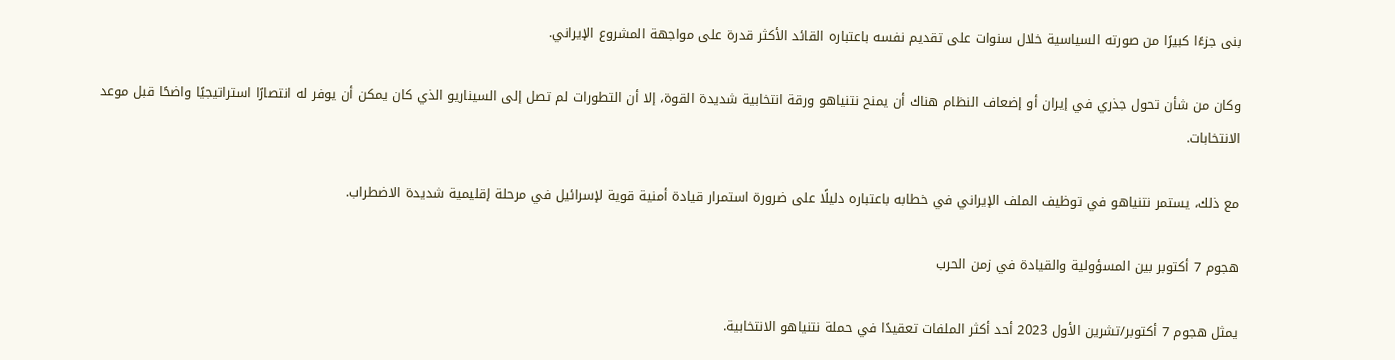بنى جزءًا كبيرًا من صورته السياسية خلال سنوات على تقديم نفسه باعتباره القائد الأكثر قدرة على مواجهة المشروع الإيراني.

وكان من شأن تحول جذري في إيران أو إضعاف النظام هناك أن يمنح نتنياهو ورقة انتخابية شديدة القوة، إلا أن التطورات لم تصل إلى السيناريو الذي كان يمكن أن يوفر له انتصارًا استراتيجيًا واضحًا قبل موعد الانتخابات.

مع ذلك، يستمر نتنياهو في توظيف الملف الإيراني في خطابه باعتباره دليلًا على ضرورة استمرار قيادة أمنية قوية لإسرائيل في مرحلة إقليمية شديدة الاضطراب.

هجوم 7 أكتوبر بين المسؤولية والقيادة في زمن الحرب

يمثل هجوم 7 أكتوبر/تشرين الأول 2023 أحد أكثر الملفات تعقيدًا في حملة نتنياهو الانتخابية.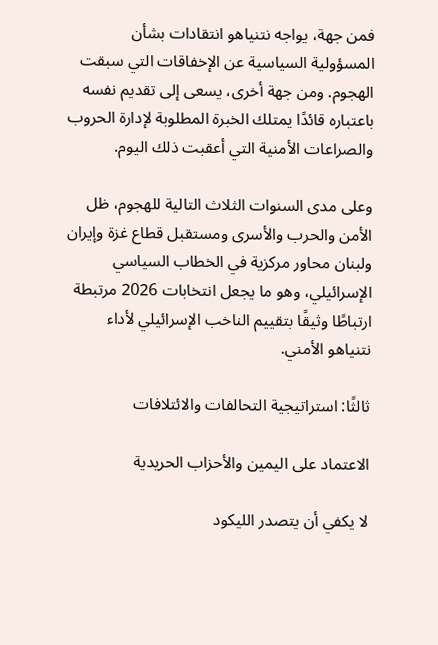فمن جهة، يواجه نتنياهو انتقادات بشأن المسؤولية السياسية عن الإخفاقات التي سبقت الهجوم. ومن جهة أخرى، يسعى إلى تقديم نفسه باعتباره قائدًا يمتلك الخبرة المطلوبة لإدارة الحروب والصراعات الأمنية التي أعقبت ذلك اليوم.

وعلى مدى السنوات الثلاث التالية للهجوم، ظل الأمن والحرب والأسرى ومستقبل قطاع غزة وإيران ولبنان محاور مركزية في الخطاب السياسي الإسرائيلي، وهو ما يجعل انتخابات 2026 مرتبطة ارتباطًا وثيقًا بتقييم الناخب الإسرائيلي لأداء نتنياهو الأمني.

ثالثًا: استراتيجية التحالفات والائتلافات

الاعتماد على اليمين والأحزاب الحريدية

لا يكفي أن يتصدر الليكود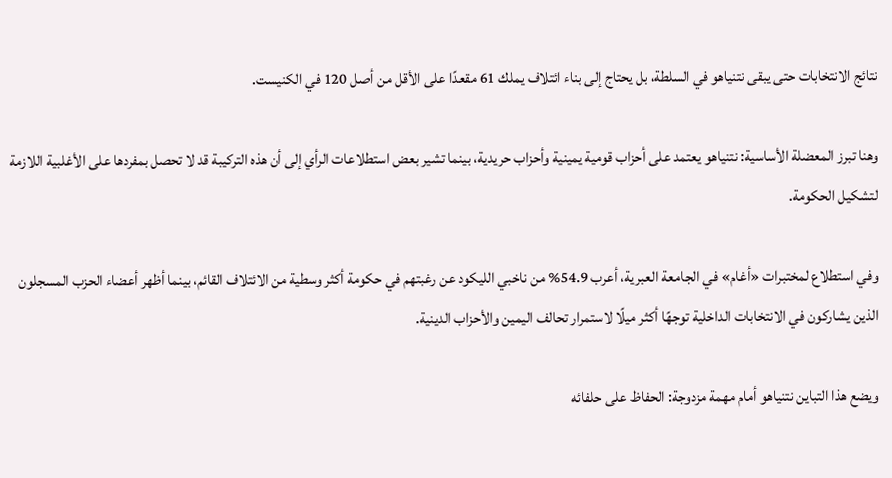نتائج الانتخابات حتى يبقى نتنياهو في السلطة، بل يحتاج إلى بناء ائتلاف يملك 61 مقعدًا على الأقل من أصل 120 في الكنيست.

وهنا تبرز المعضلة الأساسية: نتنياهو يعتمد على أحزاب قومية يمينية وأحزاب حريدية، بينما تشير بعض استطلاعات الرأي إلى أن هذه التركيبة قد لا تحصل بمفردها على الأغلبية اللازمة لتشكيل الحكومة.

وفي استطلاع لمختبرات «أغام» في الجامعة العبرية، أعرب 54.9% من ناخبي الليكود عن رغبتهم في حكومة أكثر وسطية من الائتلاف القائم، بينما أظهر أعضاء الحزب المسجلون الذين يشاركون في الانتخابات الداخلية توجهًا أكثر ميلًا لاستمرار تحالف اليمين والأحزاب الدينية.

ويضع هذا التباين نتنياهو أمام مهمة مزدوجة: الحفاظ على حلفائه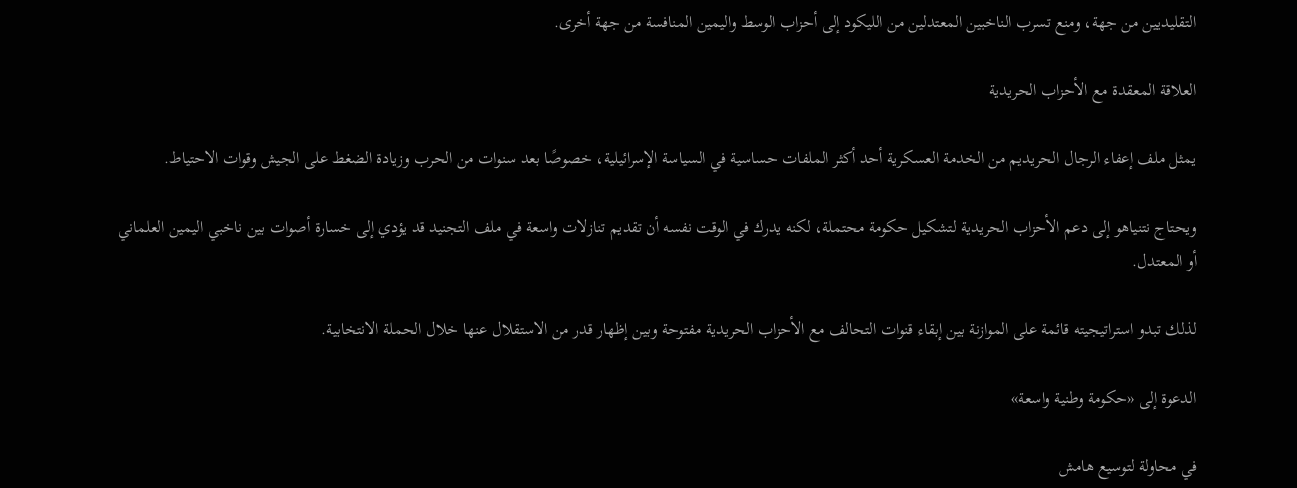التقليديين من جهة، ومنع تسرب الناخبين المعتدلين من الليكود إلى أحزاب الوسط واليمين المنافسة من جهة أخرى.

العلاقة المعقدة مع الأحزاب الحريدية

يمثل ملف إعفاء الرجال الحريديم من الخدمة العسكرية أحد أكثر الملفات حساسية في السياسة الإسرائيلية، خصوصًا بعد سنوات من الحرب وزيادة الضغط على الجيش وقوات الاحتياط.

ويحتاج نتنياهو إلى دعم الأحزاب الحريدية لتشكيل حكومة محتملة، لكنه يدرك في الوقت نفسه أن تقديم تنازلات واسعة في ملف التجنيد قد يؤدي إلى خسارة أصوات بين ناخبي اليمين العلماني أو المعتدل.

لذلك تبدو استراتيجيته قائمة على الموازنة بين إبقاء قنوات التحالف مع الأحزاب الحريدية مفتوحة وبين إظهار قدر من الاستقلال عنها خلال الحملة الانتخابية.

الدعوة إلى «حكومة وطنية واسعة»

في محاولة لتوسيع هامش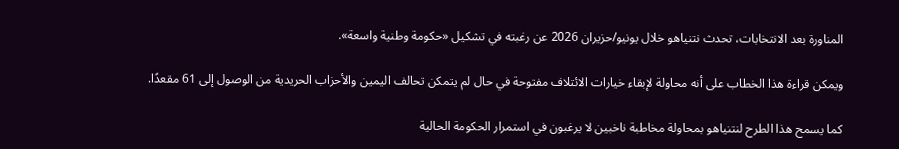المناورة بعد الانتخابات، تحدث نتنياهو خلال يونيو/حزيران 2026 عن رغبته في تشكيل «حكومة وطنية واسعة».

ويمكن قراءة هذا الخطاب على أنه محاولة لإبقاء خيارات الائتلاف مفتوحة في حال لم يتمكن تحالف اليمين والأحزاب الحريدية من الوصول إلى 61 مقعدًا.

كما يسمح هذا الطرح لنتنياهو بمحاولة مخاطبة ناخبين لا يرغبون في استمرار الحكومة الحالية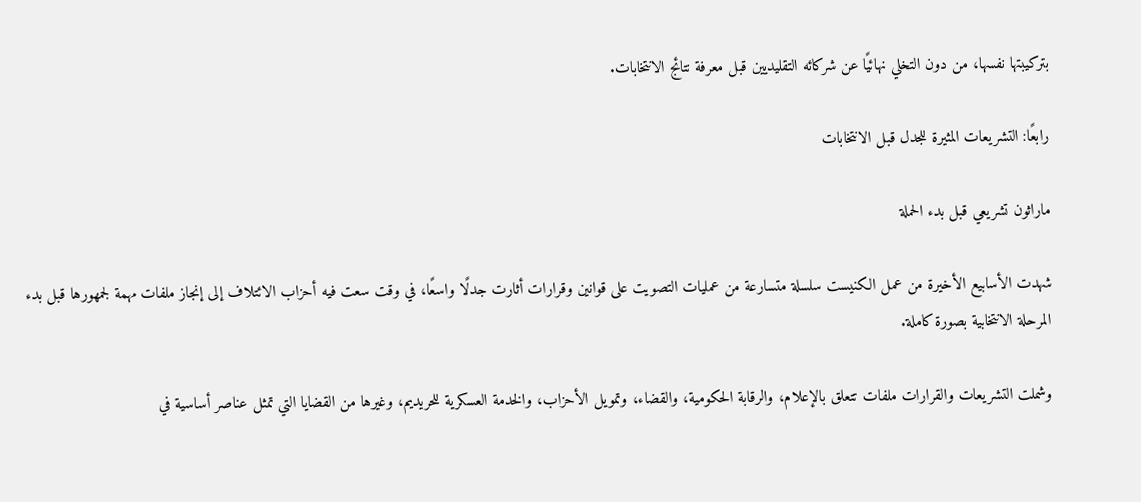بتركيبتها نفسها، من دون التخلي نهائيًا عن شركائه التقليديين قبل معرفة نتائج الانتخابات.

رابعًا: التشريعات المثيرة للجدل قبل الانتخابات

ماراثون تشريعي قبل بدء الحملة

شهدت الأسابيع الأخيرة من عمل الكنيست سلسلة متسارعة من عمليات التصويت على قوانين وقرارات أثارت جدلًا واسعًا، في وقت سعت فيه أحزاب الائتلاف إلى إنجاز ملفات مهمة لجمهورها قبل بدء المرحلة الانتخابية بصورة كاملة.

وشملت التشريعات والقرارات ملفات تتعلق بالإعلام، والرقابة الحكومية، والقضاء، وتمويل الأحزاب، والخدمة العسكرية للحريديم، وغيرها من القضايا التي تمثل عناصر أساسية في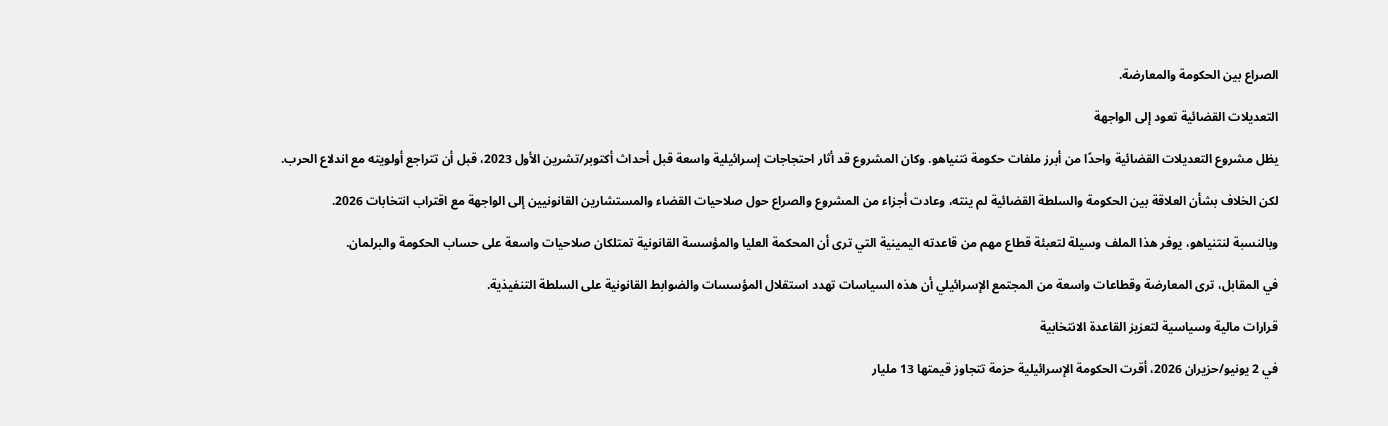الصراع بين الحكومة والمعارضة.

التعديلات القضائية تعود إلى الواجهة

يظل مشروع التعديلات القضائية واحدًا من أبرز ملفات حكومة نتنياهو. وكان المشروع قد أثار احتجاجات إسرائيلية واسعة قبل أحداث أكتوبر/تشرين الأول 2023، قبل أن تتراجع أولويته مع اندلاع الحرب.

لكن الخلاف بشأن العلاقة بين الحكومة والسلطة القضائية لم ينته، وعادت أجزاء من المشروع والصراع حول صلاحيات القضاء والمستشارين القانونيين إلى الواجهة مع اقتراب انتخابات 2026.

وبالنسبة لنتنياهو، يوفر هذا الملف وسيلة لتعبئة قطاع مهم من قاعدته اليمينية التي ترى أن المحكمة العليا والمؤسسة القانونية تمتلكان صلاحيات واسعة على حساب الحكومة والبرلمان.

في المقابل، ترى المعارضة وقطاعات واسعة من المجتمع الإسرائيلي أن هذه السياسات تهدد استقلال المؤسسات والضوابط القانونية على السلطة التنفيذية.

قرارات مالية وسياسية لتعزيز القاعدة الانتخابية

في 2 يونيو/حزيران 2026، أقرت الحكومة الإسرائيلية حزمة تتجاوز قيمتها 13 مليار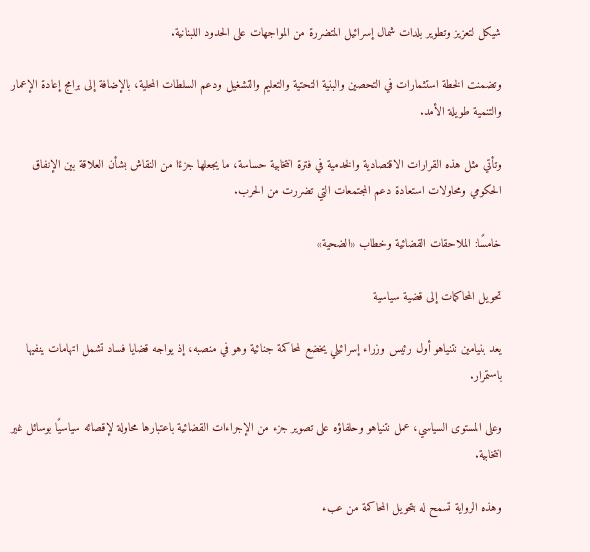شيكل لتعزيز وتطوير بلدات شمال إسرائيل المتضررة من المواجهات على الحدود اللبنانية.

وتضمنت الخطة استثمارات في التحصين والبنية التحتية والتعليم والتشغيل ودعم السلطات المحلية، بالإضافة إلى برامج إعادة الإعمار والتنمية طويلة الأمد.

وتأتي مثل هذه القرارات الاقتصادية والخدمية في فترة انتخابية حساسة، ما يجعلها جزءًا من النقاش بشأن العلاقة بين الإنفاق الحكومي ومحاولات استعادة دعم المجتمعات التي تضررت من الحرب.

خامسًا: الملاحقات القضائية وخطاب «الضحية»

تحويل المحاكمات إلى قضية سياسية

يعد بنيامين نتنياهو أول رئيس وزراء إسرائيلي يخضع لمحاكمة جنائية وهو في منصبه، إذ يواجه قضايا فساد تشمل اتهامات ينفيها باستمرار.

وعلى المستوى السياسي، عمل نتنياهو وحلفاؤه على تصوير جزء من الإجراءات القضائية باعتبارها محاولة لإقصائه سياسيًا بوسائل غير انتخابية.

وهذه الرواية تسمح له بتحويل المحاكمة من عبء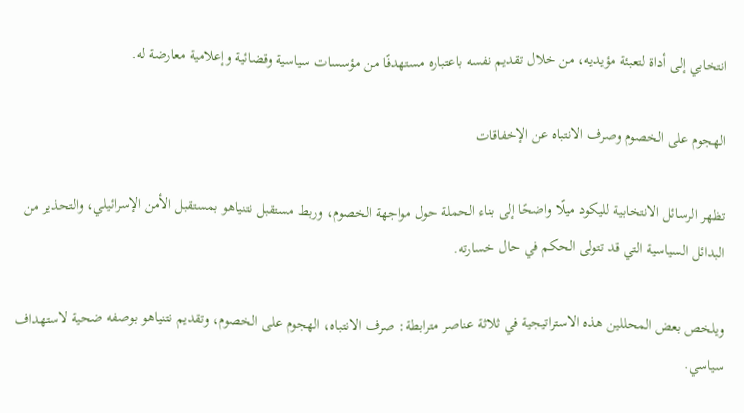انتخابي إلى أداة لتعبئة مؤيديه، من خلال تقديم نفسه باعتباره مستهدفًا من مؤسسات سياسية وقضائية وإعلامية معارضة له.

الهجوم على الخصوم وصرف الانتباه عن الإخفاقات

تظهر الرسائل الانتخابية لليكود ميلًا واضحًا إلى بناء الحملة حول مواجهة الخصوم، وربط مستقبل نتنياهو بمستقبل الأمن الإسرائيلي، والتحذير من البدائل السياسية التي قد تتولى الحكم في حال خسارته.

ويلخص بعض المحللين هذه الاستراتيجية في ثلاثة عناصر مترابطة: صرف الانتباه، الهجوم على الخصوم، وتقديم نتنياهو بوصفه ضحية لاستهداف سياسي.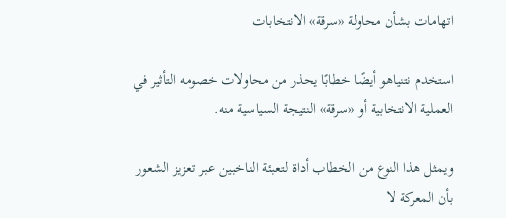اتهامات بشأن محاولة «سرقة» الانتخابات

استخدم نتنياهو أيضًا خطابًا يحذر من محاولات خصومه التأثير في العملية الانتخابية أو «سرقة» النتيجة السياسية منه.

ويمثل هذا النوع من الخطاب أداة لتعبئة الناخبين عبر تعزيز الشعور بأن المعركة لا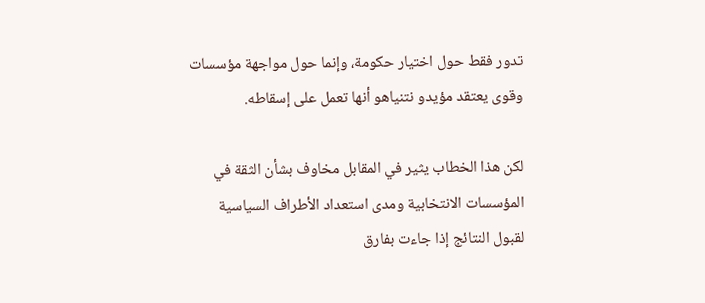تدور فقط حول اختيار حكومة، وإنما حول مواجهة مؤسسات وقوى يعتقد مؤيدو نتنياهو أنها تعمل على إسقاطه.

لكن هذا الخطاب يثير في المقابل مخاوف بشأن الثقة في المؤسسات الانتخابية ومدى استعداد الأطراف السياسية لقبول النتائج إذا جاءت بفارق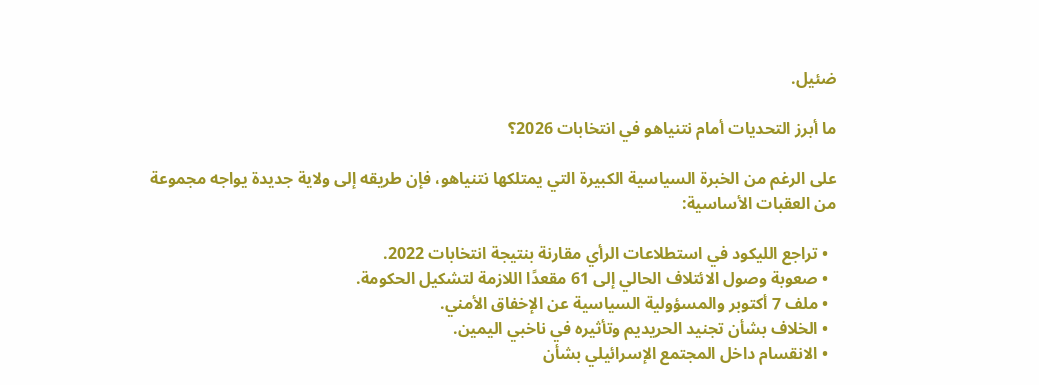ضئيل.

ما أبرز التحديات أمام نتنياهو في انتخابات 2026؟

على الرغم من الخبرة السياسية الكبيرة التي يمتلكها نتنياهو، فإن طريقه إلى ولاية جديدة يواجه مجموعة من العقبات الأساسية:

  • تراجع الليكود في استطلاعات الرأي مقارنة بنتيجة انتخابات 2022.
  • صعوبة وصول الائتلاف الحالي إلى 61 مقعدًا اللازمة لتشكيل الحكومة.
  • ملف 7 أكتوبر والمسؤولية السياسية عن الإخفاق الأمني.
  • الخلاف بشأن تجنيد الحريديم وتأثيره في ناخبي اليمين.
  • الانقسام داخل المجتمع الإسرائيلي بشأن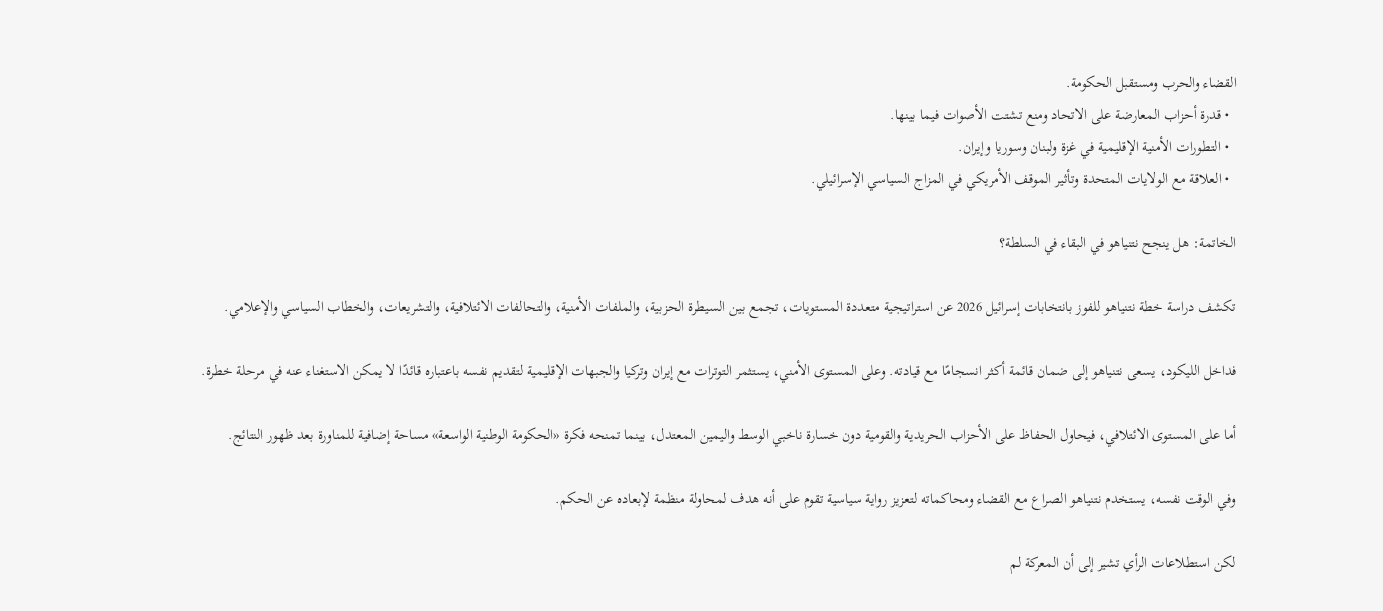القضاء والحرب ومستقبل الحكومة.
  • قدرة أحزاب المعارضة على الاتحاد ومنع تشتت الأصوات فيما بينها.
  • التطورات الأمنية الإقليمية في غزة ولبنان وسوريا وإيران.
  • العلاقة مع الولايات المتحدة وتأثير الموقف الأمريكي في المزاج السياسي الإسرائيلي.

الخاتمة: هل ينجح نتنياهو في البقاء في السلطة؟

تكشف دراسة خطة نتنياهو للفوز بانتخابات إسرائيل 2026 عن استراتيجية متعددة المستويات، تجمع بين السيطرة الحزبية، والملفات الأمنية، والتحالفات الائتلافية، والتشريعات، والخطاب السياسي والإعلامي.

فداخل الليكود، يسعى نتنياهو إلى ضمان قائمة أكثر انسجامًا مع قيادته. وعلى المستوى الأمني، يستثمر التوترات مع إيران وتركيا والجبهات الإقليمية لتقديم نفسه باعتباره قائدًا لا يمكن الاستغناء عنه في مرحلة خطرة.

أما على المستوى الائتلافي، فيحاول الحفاظ على الأحزاب الحريدية والقومية دون خسارة ناخبي الوسط واليمين المعتدل، بينما تمنحه فكرة «الحكومة الوطنية الواسعة» مساحة إضافية للمناورة بعد ظهور النتائج.

وفي الوقت نفسه، يستخدم نتنياهو الصراع مع القضاء ومحاكماته لتعزيز رواية سياسية تقوم على أنه هدف لمحاولة منظمة لإبعاده عن الحكم.

لكن استطلاعات الرأي تشير إلى أن المعركة لم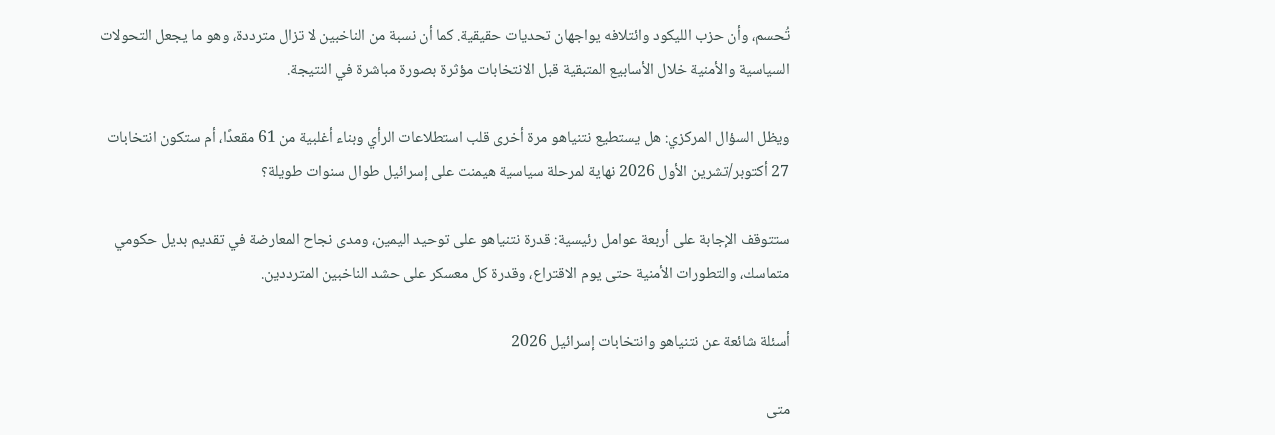تُحسم، وأن حزب الليكود وائتلافه يواجهان تحديات حقيقية. كما أن نسبة من الناخبين لا تزال مترددة، وهو ما يجعل التحولات السياسية والأمنية خلال الأسابيع المتبقية قبل الانتخابات مؤثرة بصورة مباشرة في النتيجة.

ويظل السؤال المركزي: هل يستطيع نتنياهو مرة أخرى قلب استطلاعات الرأي وبناء أغلبية من 61 مقعدًا، أم ستكون انتخابات 27 أكتوبر/تشرين الأول 2026 نهاية لمرحلة سياسية هيمنت على إسرائيل طوال سنوات طويلة؟

ستتوقف الإجابة على أربعة عوامل رئيسية: قدرة نتنياهو على توحيد اليمين، ومدى نجاح المعارضة في تقديم بديل حكومي متماسك، والتطورات الأمنية حتى يوم الاقتراع، وقدرة كل معسكر على حشد الناخبين المترددين.

أسئلة شائعة عن نتنياهو وانتخابات إسرائيل 2026

متى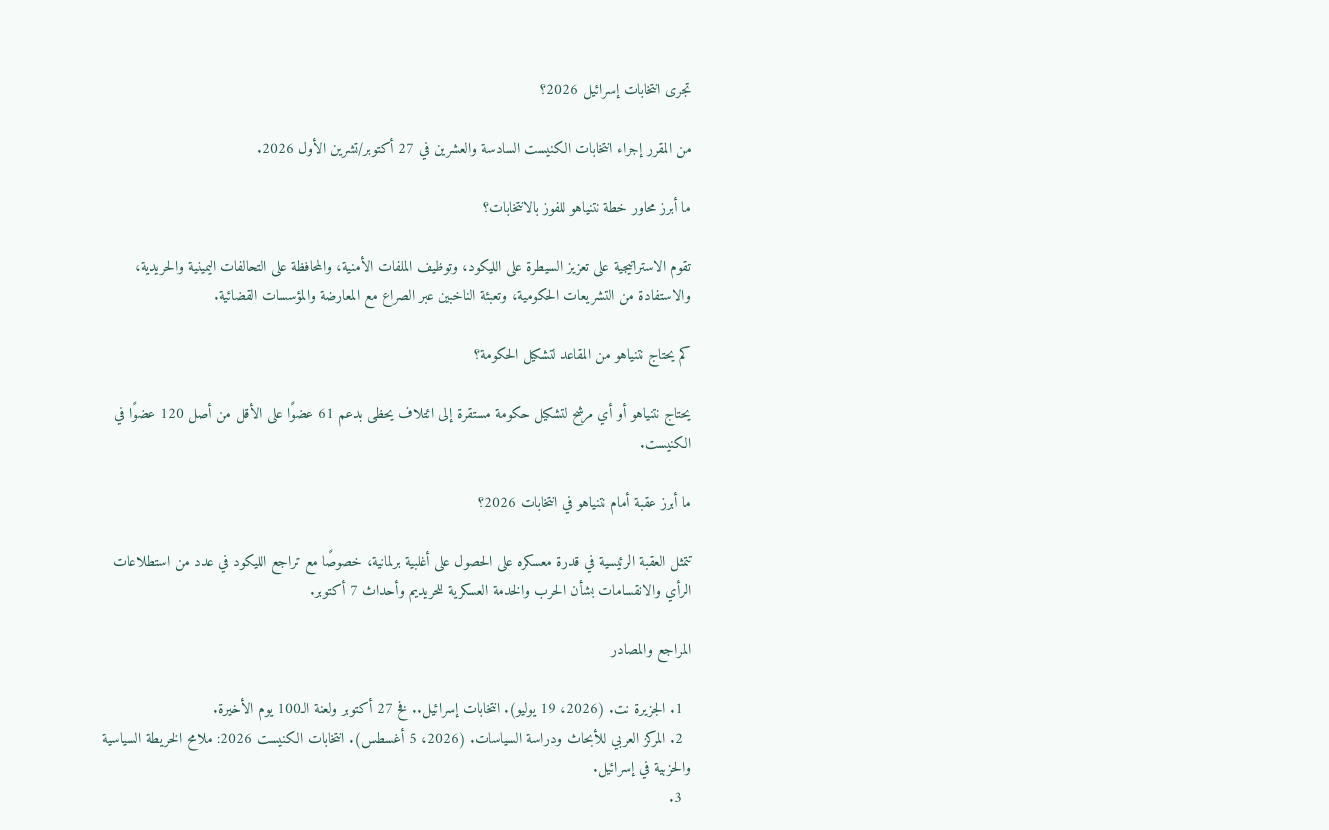تجرى انتخابات إسرائيل 2026؟

من المقرر إجراء انتخابات الكنيست السادسة والعشرين في 27 أكتوبر/تشرين الأول 2026.

ما أبرز محاور خطة نتنياهو للفوز بالانتخابات؟

تقوم الاستراتيجية على تعزيز السيطرة على الليكود، وتوظيف الملفات الأمنية، والمحافظة على التحالفات اليمينية والحريدية، والاستفادة من التشريعات الحكومية، وتعبئة الناخبين عبر الصراع مع المعارضة والمؤسسات القضائية.

كم يحتاج نتنياهو من المقاعد لتشكيل الحكومة؟

يحتاج نتنياهو أو أي مرشح لتشكيل حكومة مستقرة إلى ائتلاف يحظى بدعم 61 عضوًا على الأقل من أصل 120 عضوًا في الكنيست.

ما أبرز عقبة أمام نتنياهو في انتخابات 2026؟

تتمثل العقبة الرئيسية في قدرة معسكره على الحصول على أغلبية برلمانية، خصوصًا مع تراجع الليكود في عدد من استطلاعات الرأي والانقسامات بشأن الحرب والخدمة العسكرية للحريديم وأحداث 7 أكتوبر.

المراجع والمصادر

  1. الجزيرة نت. (2026، 19 يوليو). انتخابات إسرائيل.. فخ 27 أكتوبر ولعنة الـ100 يوم الأخيرة.
  2. المركز العربي للأبحاث ودراسة السياسات. (2026، 5 أغسطس). انتخابات الكنيست 2026: ملامح الخريطة السياسية والحزبية في إسرائيل.
  3.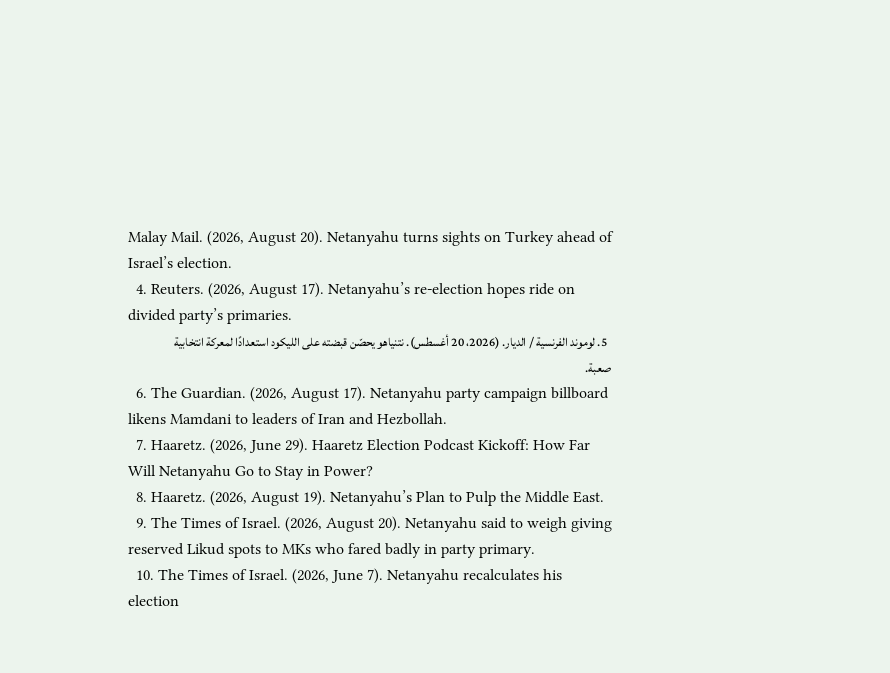Malay Mail. (2026, August 20). Netanyahu turns sights on Turkey ahead of Israel’s election.
  4. Reuters. (2026, August 17). Netanyahu’s re-election hopes ride on divided party’s primaries.
  5. لوموند الفرنسية / الديار. (2026، 20 أغسطس). نتنياهو يحصّن قبضته على الليكود استعدادًا لمعركة انتخابية صعبة.
  6. The Guardian. (2026, August 17). Netanyahu party campaign billboard likens Mamdani to leaders of Iran and Hezbollah.
  7. Haaretz. (2026, June 29). Haaretz Election Podcast Kickoff: How Far Will Netanyahu Go to Stay in Power?
  8. Haaretz. (2026, August 19). Netanyahu’s Plan to Pulp the Middle East.
  9. The Times of Israel. (2026, August 20). Netanyahu said to weigh giving reserved Likud spots to MKs who fared badly in party primary.
  10. The Times of Israel. (2026, June 7). Netanyahu recalculates his election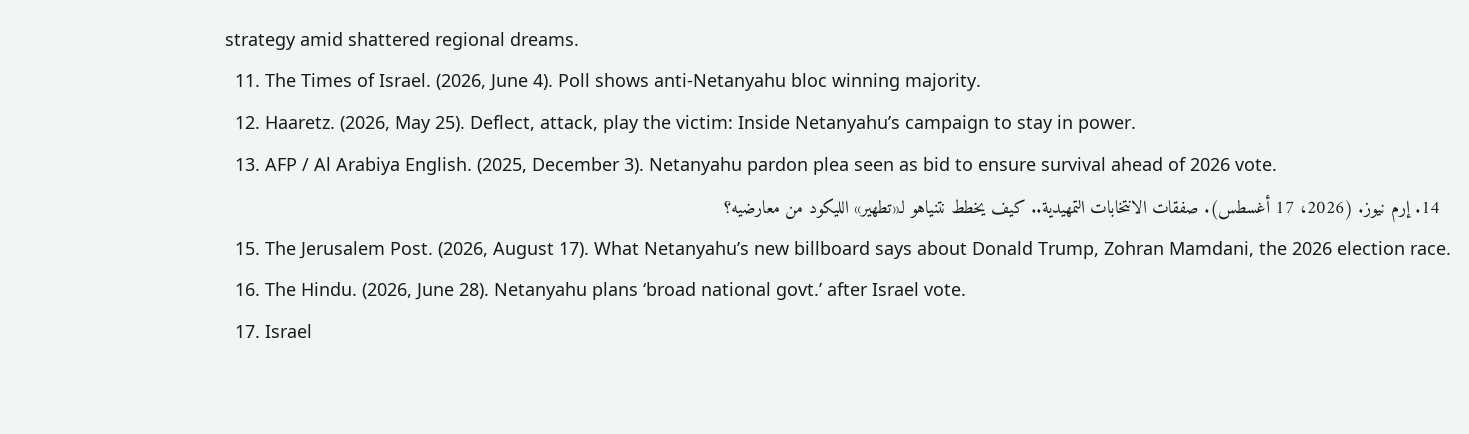strategy amid shattered regional dreams.
  11. The Times of Israel. (2026, June 4). Poll shows anti-Netanyahu bloc winning majority.
  12. Haaretz. (2026, May 25). Deflect, attack, play the victim: Inside Netanyahu’s campaign to stay in power.
  13. AFP / Al Arabiya English. (2025, December 3). Netanyahu pardon plea seen as bid to ensure survival ahead of 2026 vote.
  14. إرم نيوز. (2026، 17 أغسطس). صفقات الانتخابات التمهيدية.. كيف يخطط نتنياهو لـ«تطهير» الليكود من معارضيه؟
  15. The Jerusalem Post. (2026, August 17). What Netanyahu’s new billboard says about Donald Trump, Zohran Mamdani, the 2026 election race.
  16. The Hindu. (2026, June 28). Netanyahu plans ‘broad national govt.’ after Israel vote.
  17. Israel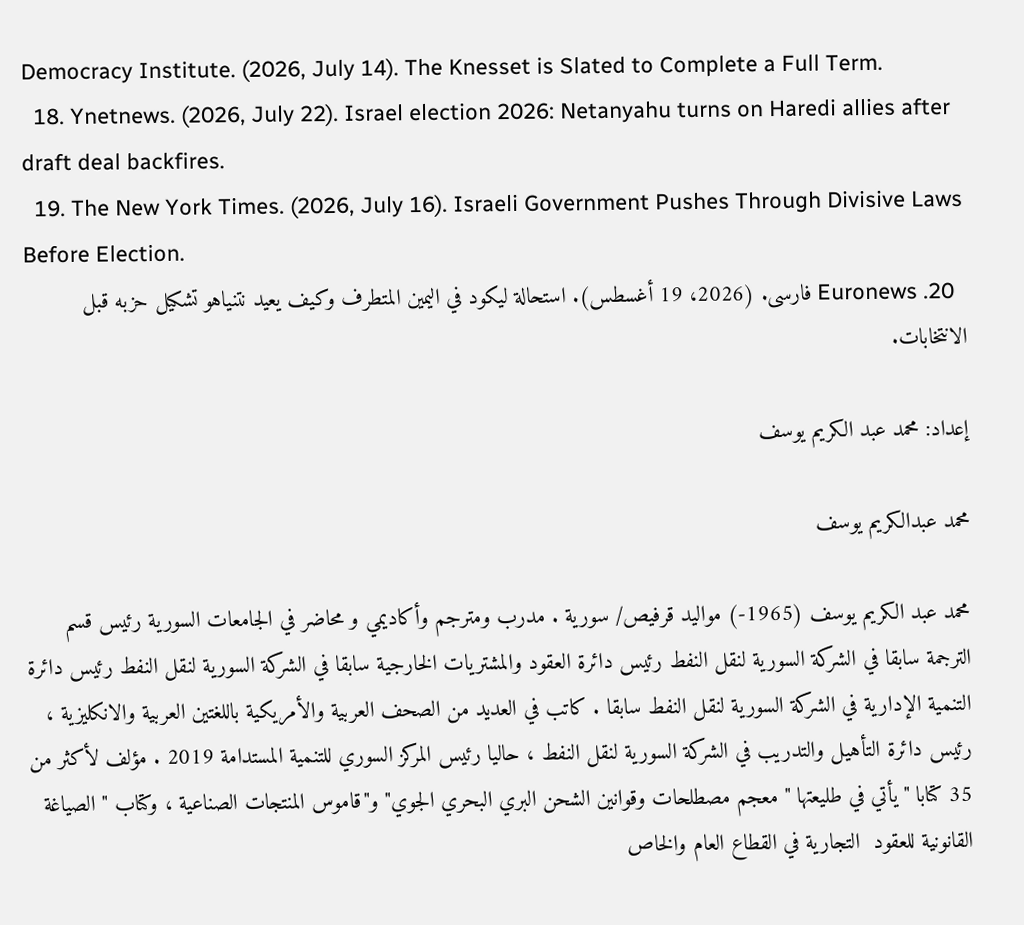Democracy Institute. (2026, July 14). The Knesset is Slated to Complete a Full Term.
  18. Ynetnews. (2026, July 22). Israel election 2026: Netanyahu turns on Haredi allies after draft deal backfires.
  19. The New York Times. (2026, July 16). Israeli Government Pushes Through Divisive Laws Before Election.
  20. Euronews فارسی. (2026، 19 أغسطس). استحالة ليكود في اليمين المتطرف وكيف يعيد نتنياهو تشكيل حزبه قبل الانتخابات.

إعداد: محمد عبد الكريم يوسف

محمد عبدالكريم يوسف

محمد عبد الكريم يوسف (1965-) مواليد قرفيص/ سورية . مدرب ومترجم وأكاديمي و محاضر في الجامعات السورية رئيس قسم الترجمة سابقا في الشركة السورية لنقل النفط رئيس دائرة العقود والمشتريات الخارجية سابقا في الشركة السورية لنقل النفط رئيس دائرة التنمية الإدارية في الشركة السورية لنقل النفط سابقا . كاتب في العديد من الصحف العربية والأمريكية باللغتين العربية والانكليزية ، رئيس دائرة التأهيل والتدريب في الشركة السورية لنقل النفط ، حاليا رئيس المركز السوري للتنمية المستدامة 2019 . مؤلف لأكثر من 35 كتابا "يأتي في طليعتها " معجم مصطلحات وقوانين الشحن البري البحري الجوي" و"قاموس المنتجات الصناعية ، وكتاب " الصياغة القانونية للعقود  التجارية في القطاع العام والخاص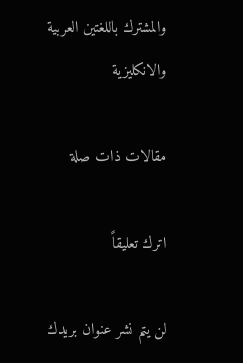والمشترك باللغتين العربية والانكليزية

مقالات ذات صلة

اترك تعليقاً

لن يتم نشر عنوان بريدك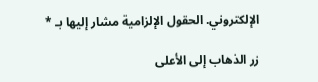الإلكتروني. الحقول الإلزامية مشار إليها بـ *

زر الذهاب إلى الأعلى